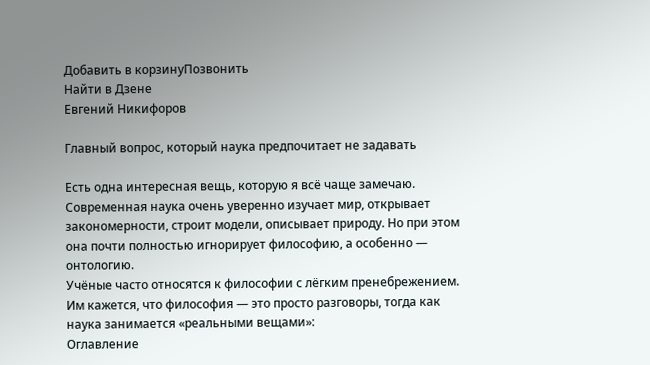Добавить в корзинуПозвонить
Найти в Дзене
Евгений Никифоров

Главный вопрос, который наука предпочитает не задавать

Есть одна интересная вещь, которую я всё чаще замечаю. Современная наука очень уверенно изучает мир, открывает закономерности, строит модели, описывает природу. Но при этом она почти полностью игнорирует философию, а особенно — онтологию.
Учёные часто относятся к философии с лёгким пренебрежением. Им кажется, что философия — это просто разговоры, тогда как наука занимается «реальными вещами»:
Оглавление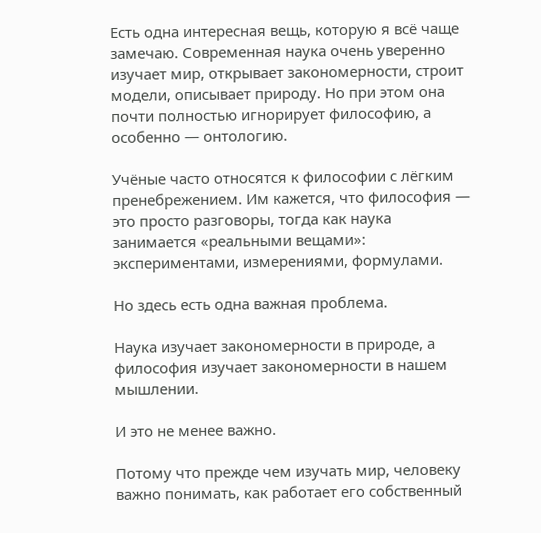Есть одна интересная вещь, которую я всё чаще замечаю. Современная наука очень уверенно изучает мир, открывает закономерности, строит модели, описывает природу. Но при этом она почти полностью игнорирует философию, а особенно — онтологию.

Учёные часто относятся к философии с лёгким пренебрежением. Им кажется, что философия — это просто разговоры, тогда как наука занимается «реальными вещами»: экспериментами, измерениями, формулами.

Но здесь есть одна важная проблема.

Наука изучает закономерности в природе, а философия изучает закономерности в нашем мышлении.

И это не менее важно.

Потому что прежде чем изучать мир, человеку важно понимать, как работает его собственный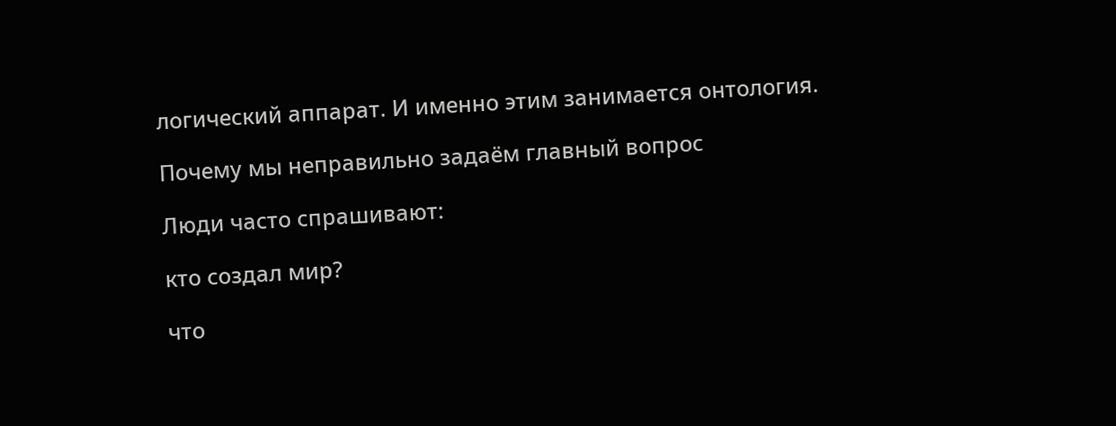логический аппарат. И именно этим занимается онтология.

Почему мы неправильно задаём главный вопрос

Люди часто спрашивают:

кто создал мир?

что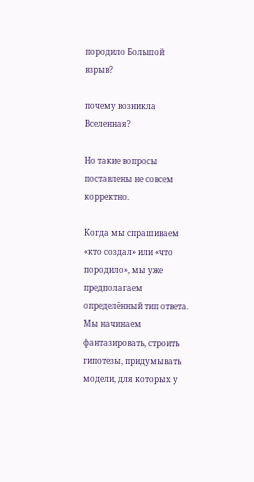породило Большой взрыв?

почему возникла Вселенная?

Но такие вопросы поставлены не совсем корректно.

Когда мы спрашиваем «кто создал» или «что породило», мы уже предполагаем определённый тип ответа. Мы начинаем фантазировать, строить гипотезы, придумывать модели, для которых у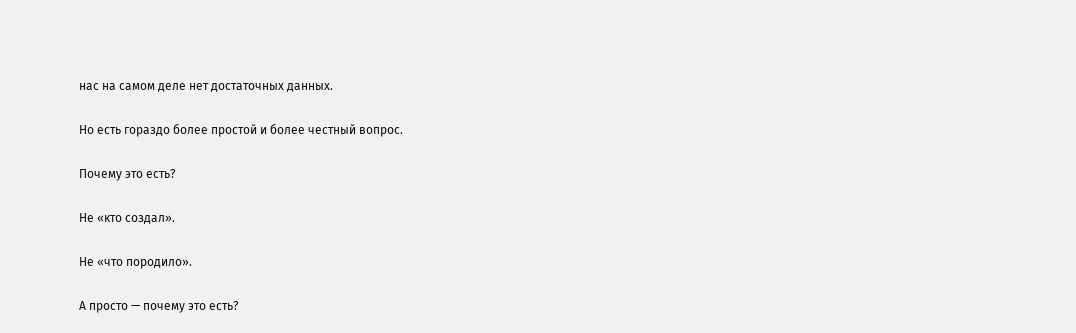нас на самом деле нет достаточных данных.

Но есть гораздо более простой и более честный вопрос.

Почему это есть?

Не «кто создал».

Не «что породило».

А просто — почему это есть?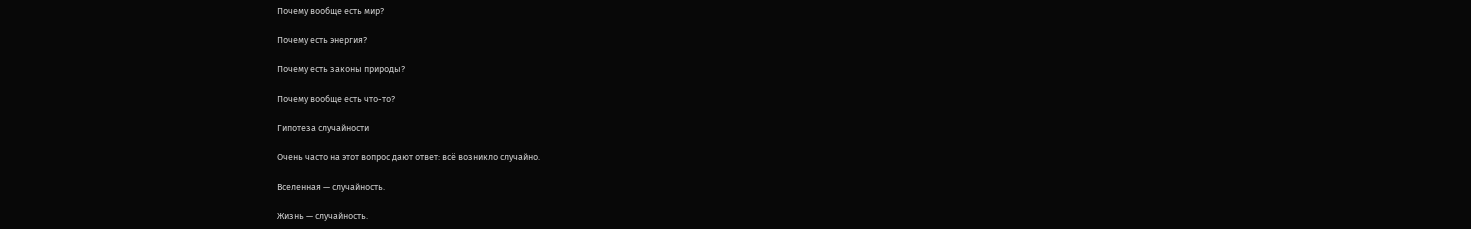Почему вообще есть мир?

Почему есть энергия?

Почему есть законы природы?

Почему вообще есть что-то?

Гипотеза случайности

Очень часто на этот вопрос дают ответ: всё возникло случайно.

Вселенная — случайность.

Жизнь — случайность.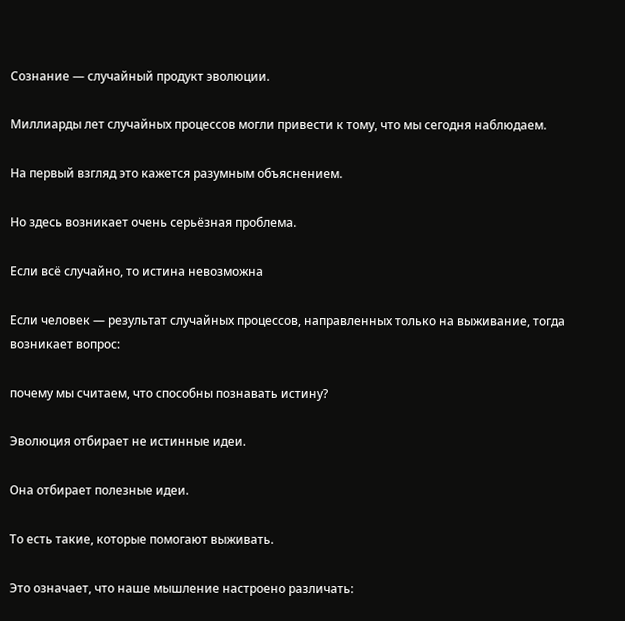Сознание — случайный продукт эволюции.

Миллиарды лет случайных процессов могли привести к тому, что мы сегодня наблюдаем.

На первый взгляд это кажется разумным объяснением.

Но здесь возникает очень серьёзная проблема.

Если всё случайно, то истина невозможна

Если человек — результат случайных процессов, направленных только на выживание, тогда возникает вопрос:

почему мы считаем, что способны познавать истину?

Эволюция отбирает не истинные идеи.

Она отбирает полезные идеи.

То есть такие, которые помогают выживать.

Это означает, что наше мышление настроено различать: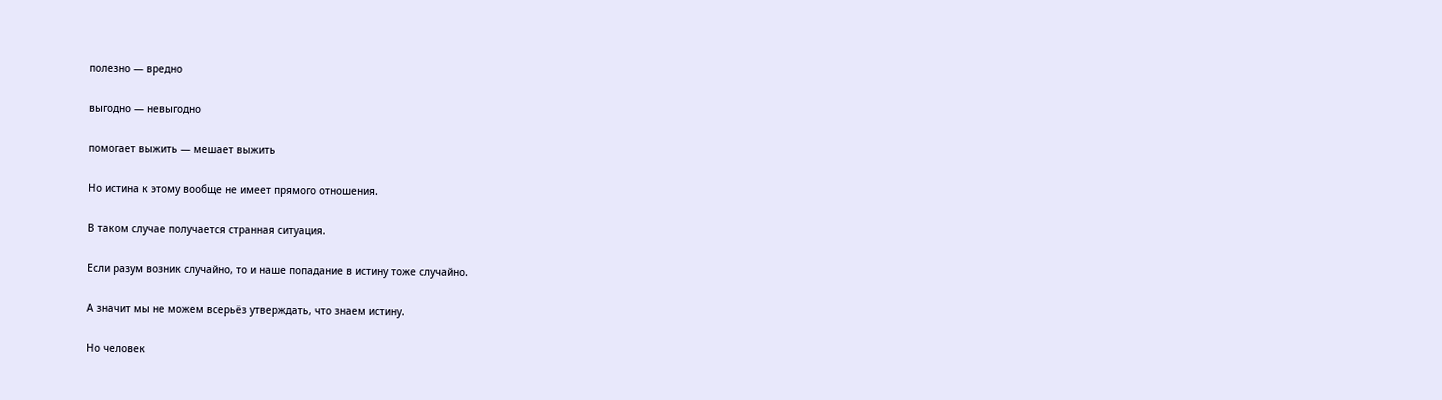полезно — вредно

выгодно — невыгодно

помогает выжить — мешает выжить

Но истина к этому вообще не имеет прямого отношения.

В таком случае получается странная ситуация.

Если разум возник случайно, то и наше попадание в истину тоже случайно.

А значит мы не можем всерьёз утверждать, что знаем истину.

Но человек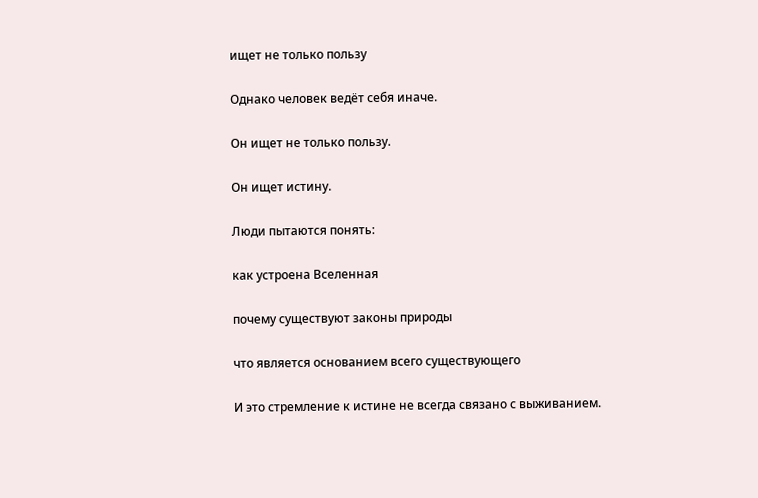ищет не только пользу

Однако человек ведёт себя иначе.

Он ищет не только пользу.

Он ищет истину.

Люди пытаются понять:

как устроена Вселенная

почему существуют законы природы

что является основанием всего существующего

И это стремление к истине не всегда связано с выживанием.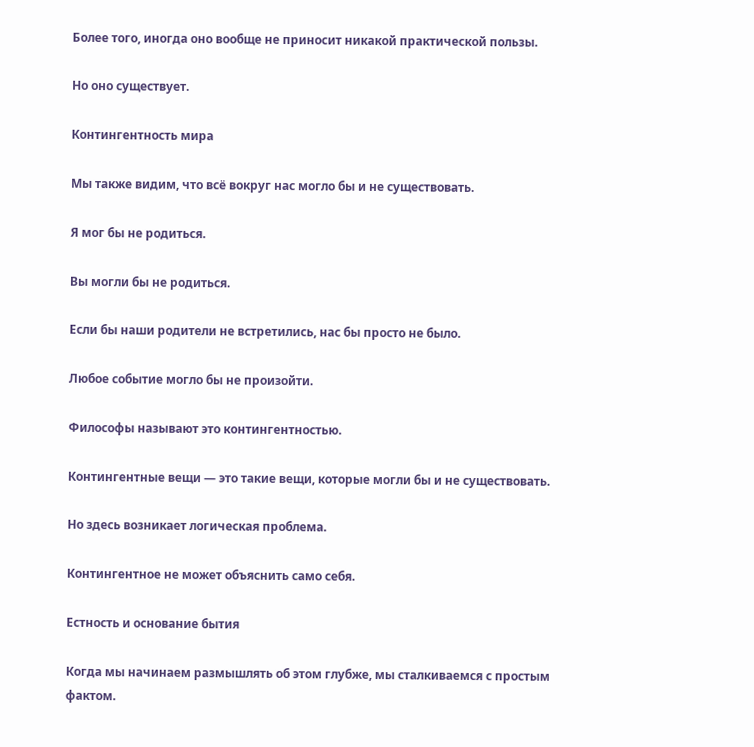Более того, иногда оно вообще не приносит никакой практической пользы.

Но оно существует.

Контингентность мира

Мы также видим, что всё вокруг нас могло бы и не существовать.

Я мог бы не родиться.

Вы могли бы не родиться.

Если бы наши родители не встретились, нас бы просто не было.

Любое событие могло бы не произойти.

Философы называют это контингентностью.

Контингентные вещи — это такие вещи, которые могли бы и не существовать.

Но здесь возникает логическая проблема.

Контингентное не может объяснить само себя.

Естность и основание бытия

Когда мы начинаем размышлять об этом глубже, мы сталкиваемся с простым фактом.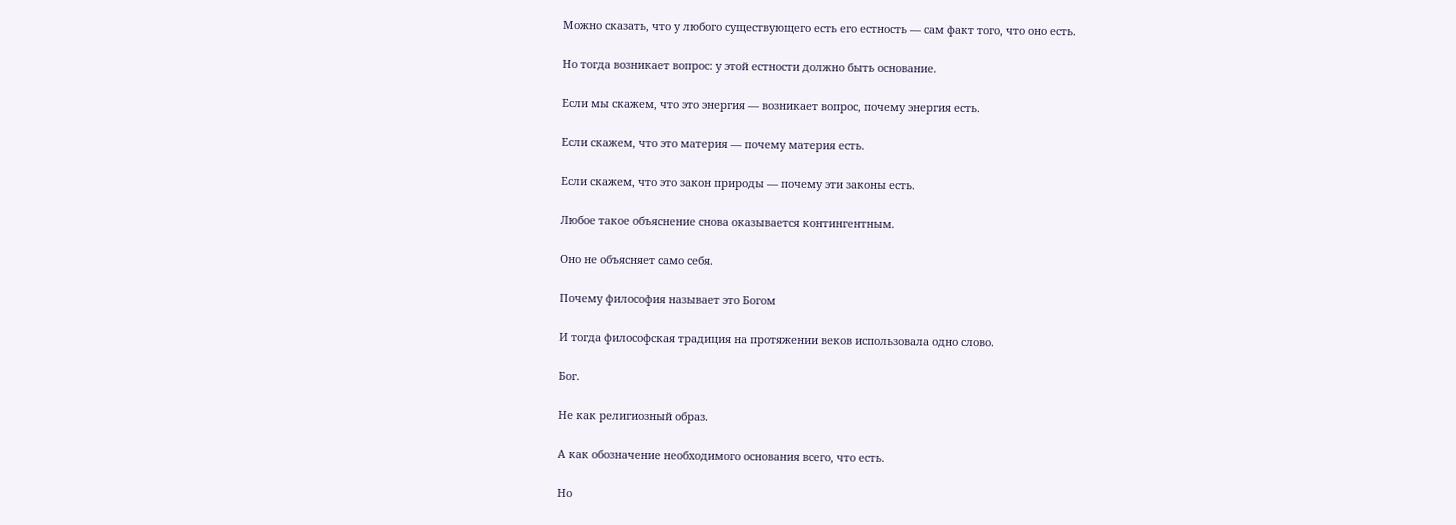Можно сказать, что у любого существующего есть его естность — сам факт того, что оно есть.

Но тогда возникает вопрос: у этой естности должно быть основание.

Если мы скажем, что это энергия — возникает вопрос, почему энергия есть.

Если скажем, что это материя — почему материя есть.

Если скажем, что это закон природы — почему эти законы есть.

Любое такое объяснение снова оказывается контингентным.

Оно не объясняет само себя.

Почему философия называет это Богом

И тогда философская традиция на протяжении веков использовала одно слово.

Бог.

Не как религиозный образ.

А как обозначение необходимого основания всего, что есть.

Но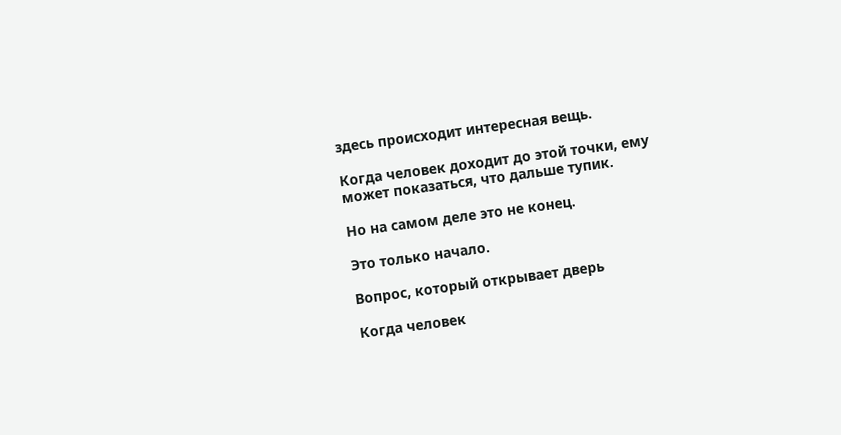здесь происходит интересная вещь.

Когда человек доходит до этой точки, ему может показаться, что дальше тупик.

Но на самом деле это не конец.

Это только начало.

Вопрос, который открывает дверь

Когда человек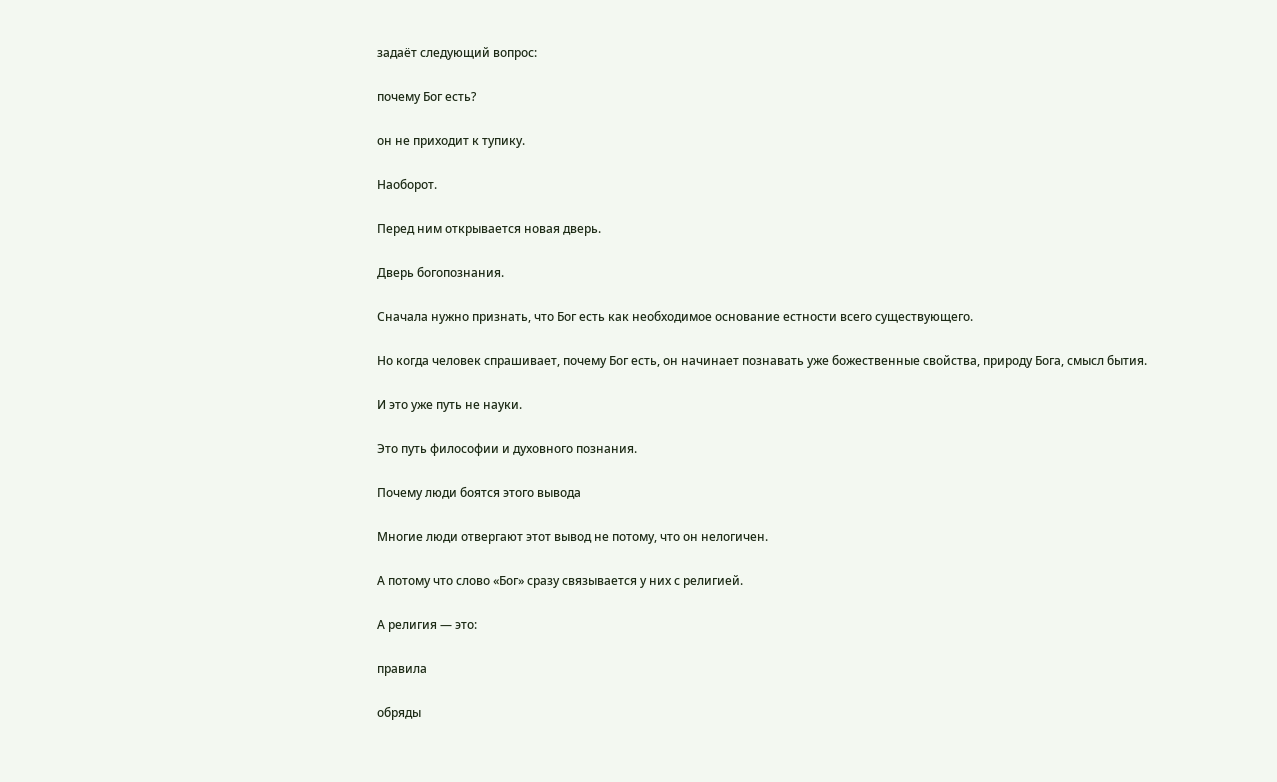задаёт следующий вопрос:

почему Бог есть?

он не приходит к тупику.

Наоборот.

Перед ним открывается новая дверь.

Дверь богопознания.

Сначала нужно признать, что Бог есть как необходимое основание естности всего существующего.

Но когда человек спрашивает, почему Бог есть, он начинает познавать уже божественные свойства, природу Бога, смысл бытия.

И это уже путь не науки.

Это путь философии и духовного познания.

Почему люди боятся этого вывода

Многие люди отвергают этот вывод не потому, что он нелогичен.

А потому что слово «Бог» сразу связывается у них с религией.

А религия — это:

правила

обряды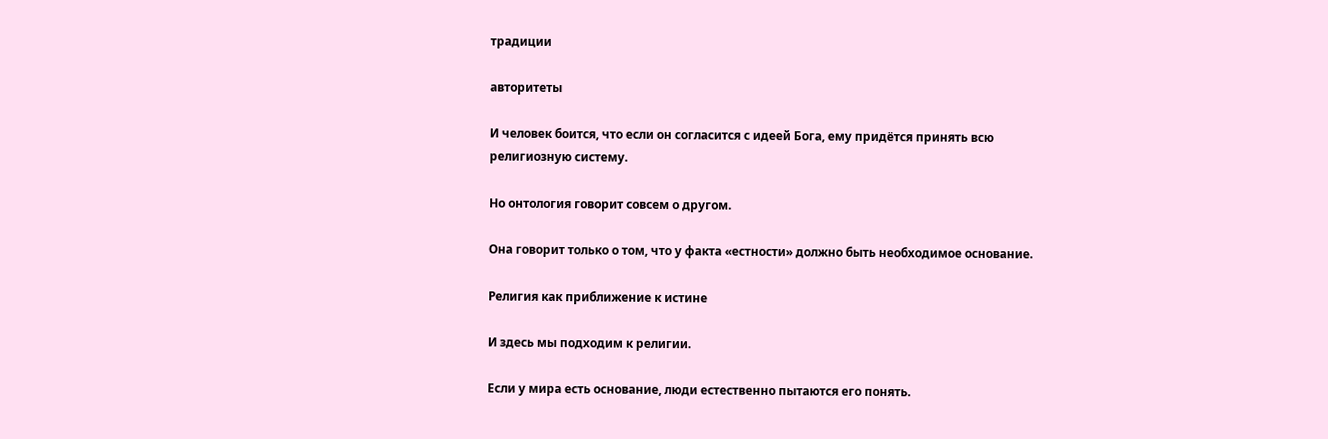традиции

авторитеты

И человек боится, что если он согласится с идеей Бога, ему придётся принять всю религиозную систему.

Но онтология говорит совсем о другом.

Она говорит только о том, что у факта «естности» должно быть необходимое основание.

Религия как приближение к истине

И здесь мы подходим к религии.

Если у мира есть основание, люди естественно пытаются его понять.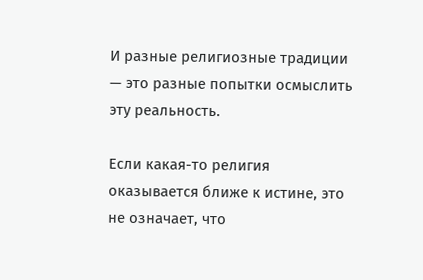И разные религиозные традиции — это разные попытки осмыслить эту реальность.

Если какая-то религия оказывается ближе к истине, это не означает, что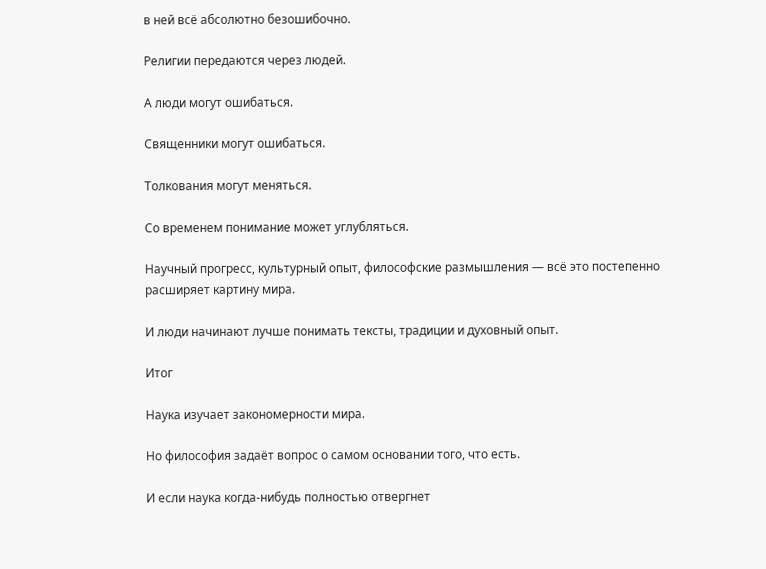в ней всё абсолютно безошибочно.

Религии передаются через людей.

А люди могут ошибаться.

Священники могут ошибаться.

Толкования могут меняться.

Со временем понимание может углубляться.

Научный прогресс, культурный опыт, философские размышления — всё это постепенно расширяет картину мира.

И люди начинают лучше понимать тексты, традиции и духовный опыт.

Итог

Наука изучает закономерности мира.

Но философия задаёт вопрос о самом основании того, что есть.

И если наука когда-нибудь полностью отвергнет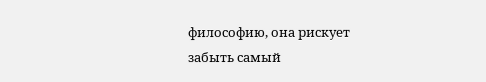философию, она рискует забыть самый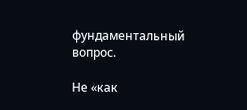фундаментальный вопрос.

Не «как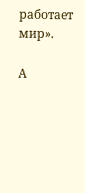работает мир».

А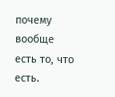почему вообще есть то, что есть.